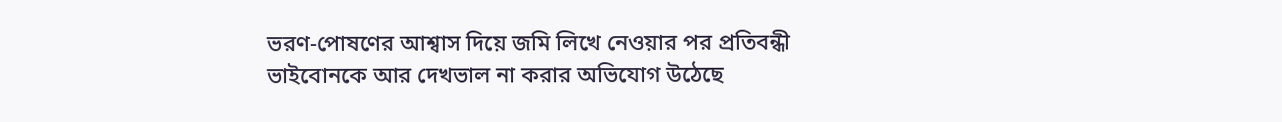ভরণ-পোষণের আশ্বাস দিয়ে জমি লিখে নেওয়ার পর প্রতিবন্ধী ভাইবোনকে আর দেখভাল না করার অভিযোগ উঠেছে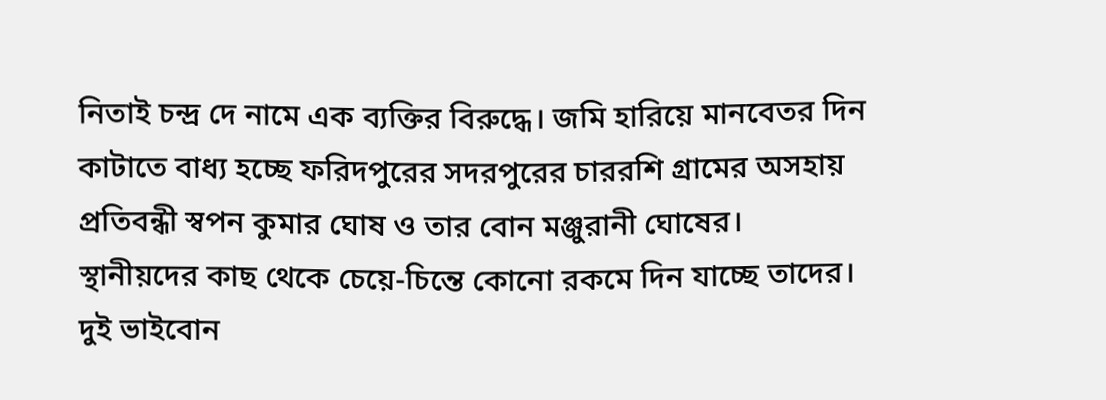নিতাই চন্দ্র দে নামে এক ব্যক্তির বিরুদ্ধে। জমি হারিয়ে মানবেতর দিন কাটাতে বাধ্য হচ্ছে ফরিদপুরের সদরপুরের চাররশি গ্রামের অসহায় প্রতিবন্ধী স্বপন কুমার ঘোষ ও তার বোন মঞ্জুরানী ঘোষের। স্থানীয়দের কাছ থেকে চেয়ে-চিন্তে কোনো রকমে দিন যাচ্ছে তাদের। দুই ভাইবোন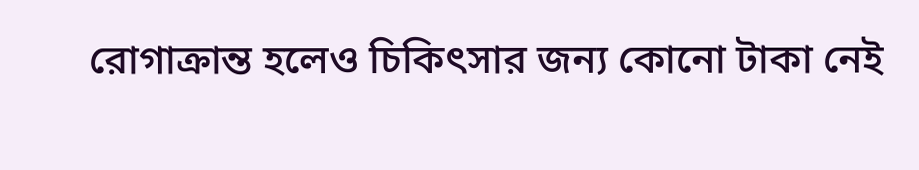রোগাক্রান্ত হলেও চিকিৎসার জন্য কোনো টাকা নেই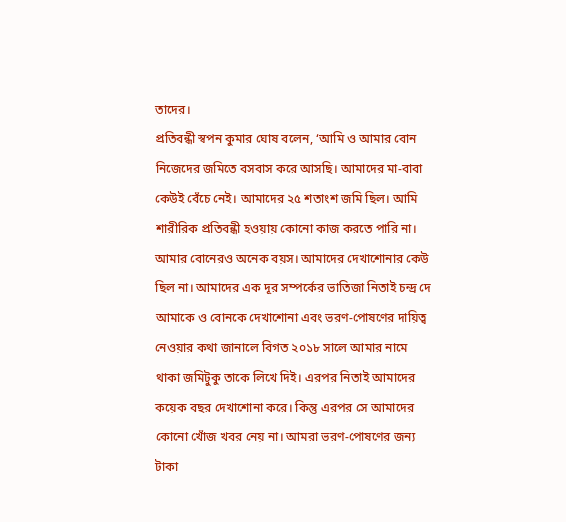তাদের।
প্রতিবন্ধী স্বপন কুমার ঘোষ বলেন, ‘আমি ও আমার বোন নিজেদের জমিতে বসবাস করে আসছি। আমাদের মা-বাবা কেউই বেঁচে নেই। আমাদের ২৫ শতাংশ জমি ছিল। আমি শারীরিক প্রতিবন্ধী হওয়ায় কোনো কাজ করতে পারি না। আমার বোনেরও অনেক বয়স। আমাদের দেখাশোনার কেউ ছিল না। আমাদের এক দূর সম্পর্কের ভাতিজা নিতাই চন্দ্র দে আমাকে ও বোনকে দেখাশোনা এবং ভরণ-পোষণের দায়িত্ব নেওয়ার কথা জানালে বিগত ২০১৮ সালে আমার নামে থাকা জমিটুকু তাকে লিখে দিই। এরপর নিতাই আমাদের কয়েক বছর দেখাশোনা করে। কিন্তু এরপর সে আমাদের কোনো খোঁজ খবর নেয় না। আমরা ভরণ-পোষণের জন্য টাকা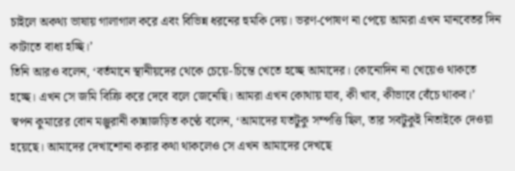চাইলে অকথ্য ভাষায় গালাগাল করে এবং বিভিন্ন ধরনের হুমকি দেয়। ভরণ-পোষণ না পেয়ে আমরা এখন মানবেতর দিন কাটাতে বাধ্য হচ্ছি।’
তিনি আরও বলেন, ‘বর্তমানে স্থানীয়দের থেকে চেয়ে-চিন্তে খেতে হচ্ছে আমাদের। কোনোদিন না খেয়েও থাকতে হচ্ছে। এখন সে জমি বিক্রি করে দেবে বলে জেনেছি। আমরা এখন কোথায় যাব, কী খাব, কীভাবে বেঁচে থাকব।’
স্বপন কুমারের বোন মঞ্জুরানী কান্নাজড়িত কণ্ঠে বলেন, ‘আমাদের যতটুকু সম্পত্তি ছিল, তার সবটুকুই নিতাইকে দেওয়া হয়েছে। আমাদের দেখাশোনা করার কথা থাকলেও সে এখন আমাদের দেখছে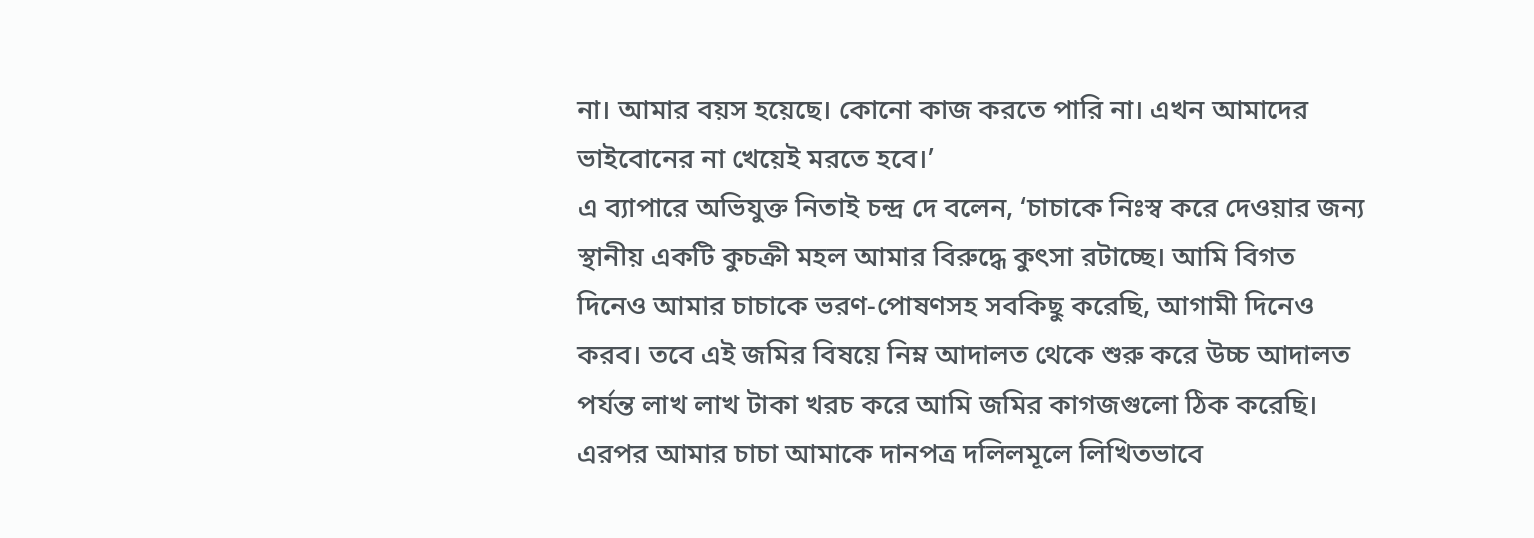না। আমার বয়স হয়েছে। কোনো কাজ করতে পারি না। এখন আমাদের ভাইবোনের না খেয়েই মরতে হবে।’
এ ব্যাপারে অভিযুক্ত নিতাই চন্দ্র দে বলেন, ‘চাচাকে নিঃস্ব করে দেওয়ার জন্য স্থানীয় একটি কুচক্রী মহল আমার বিরুদ্ধে কুৎসা রটাচ্ছে। আমি বিগত দিনেও আমার চাচাকে ভরণ-পোষণসহ সবকিছু করেছি, আগামী দিনেও করব। তবে এই জমির বিষয়ে নিম্ন আদালত থেকে শুরু করে উচ্চ আদালত পর্যন্ত লাখ লাখ টাকা খরচ করে আমি জমির কাগজগুলো ঠিক করেছি। এরপর আমার চাচা আমাকে দানপত্র দলিলমূলে লিখিতভাবে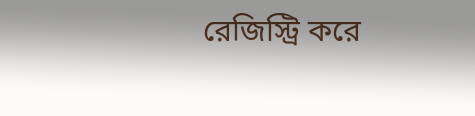রেজিস্ট্রি করে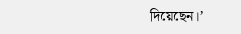দিয়েছেন।’